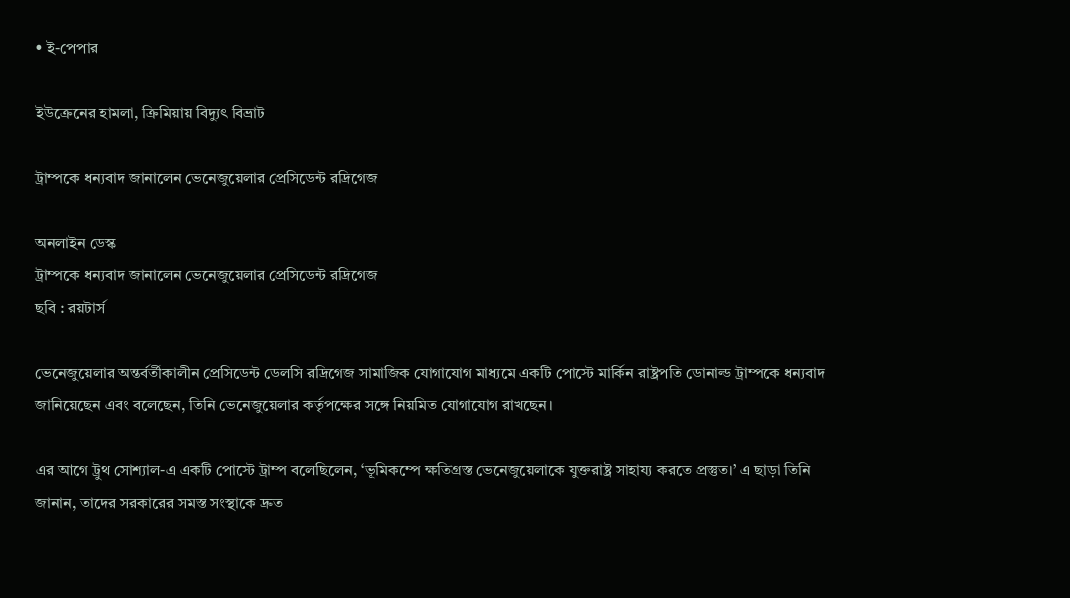• ই-পেপার

ইউক্রেনের হামলা, ক্রিমিয়ায় বিদ্যুৎ বিভ্রাট

ট্রাম্পকে ধন্যবাদ জানালেন ভেনেজুয়েলার প্রেসিডেন্ট রদ্রিগেজ

অনলাইন ডেস্ক
ট্রাম্পকে ধন্যবাদ জানালেন ভেনেজুয়েলার প্রেসিডেন্ট রদ্রিগেজ
ছবি : রয়টার্স

ভেনেজুয়েলার অন্তর্বর্তীকালীন প্রেসিডেন্ট ডেলসি রদ্রিগেজ সামাজিক যোগাযোগ মাধ্যমে একটি পোস্টে মার্কিন রাষ্ট্রপতি ডোনাল্ড ট্রাম্পকে ধন্যবাদ জানিয়েছেন এবং বলেছেন, তিনি ভেনেজুয়েলার কর্তৃপক্ষের সঙ্গে নিয়মিত যোগাযোগ রাখছেন।

এর আগে ট্রুথ সোশ্যাল-এ একটি পোস্টে ট্রাম্প বলেছিলেন, ‘ভূমিকম্পে ক্ষতিগ্রস্ত ভেনেজুয়েলাকে যুক্তরাষ্ট্র সাহায্য করতে প্রস্তুত।’ এ ছাড়া তিনি জানান, তাদের সরকারের সমস্ত সংস্থাকে দ্রুত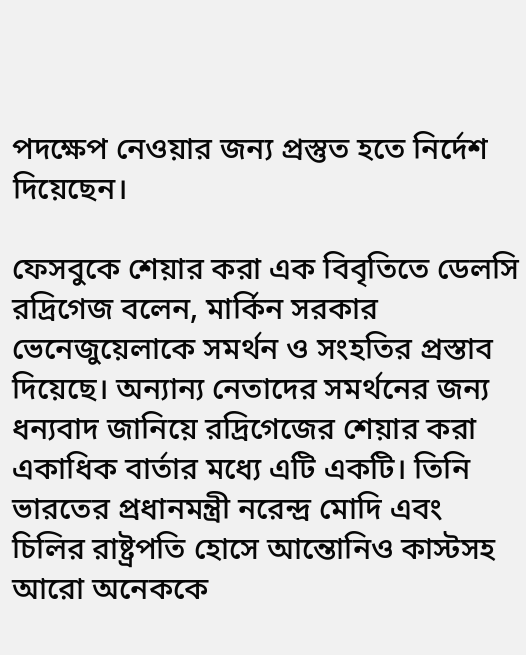পদক্ষেপ নেওয়ার জন্য প্রস্তুত হতে নির্দেশ দিয়েছেন।

ফেসবুকে শেয়ার করা এক বিবৃতিতে ডেলসি রদ্রিগেজ বলেন, মার্কিন সরকার ভেনেজুয়েলাকে সমর্থন ও সংহতির প্রস্তাব দিয়েছে। অন্যান্য নেতাদের সমর্থনের জন্য ধন্যবাদ জানিয়ে রদ্রিগেজের শেয়ার করা একাধিক বার্তার মধ্যে এটি একটি। তিনি ভারতের প্রধানমন্ত্রী নরেন্দ্র মোদি এবং চিলির রাষ্ট্রপতি হোসে আন্তোনিও কাস্টসহ আরো অনেককে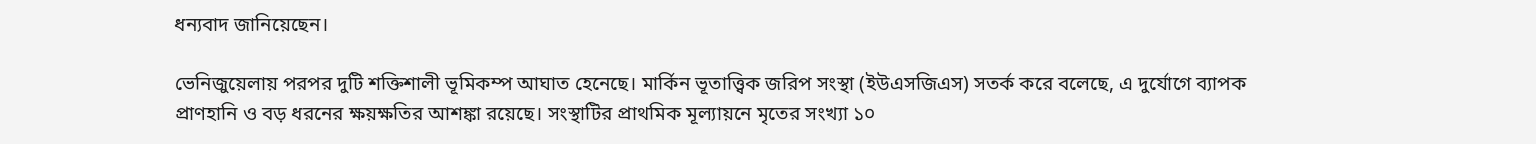ধন্যবাদ জানিয়েছেন।

ভেনিজুয়েলায় পরপর দুটি শক্তিশালী ভূমিকম্প আঘাত হেনেছে। মার্কিন ভূতাত্ত্বিক জরিপ সংস্থা (ইউএসজিএস) সতর্ক করে বলেছে, এ দুর্যোগে ব্যাপক প্রাণহানি ও বড় ধরনের ক্ষয়ক্ষতির আশঙ্কা রয়েছে। সংস্থাটির প্রাথমিক মূল্যায়নে মৃতের সংখ্যা ১০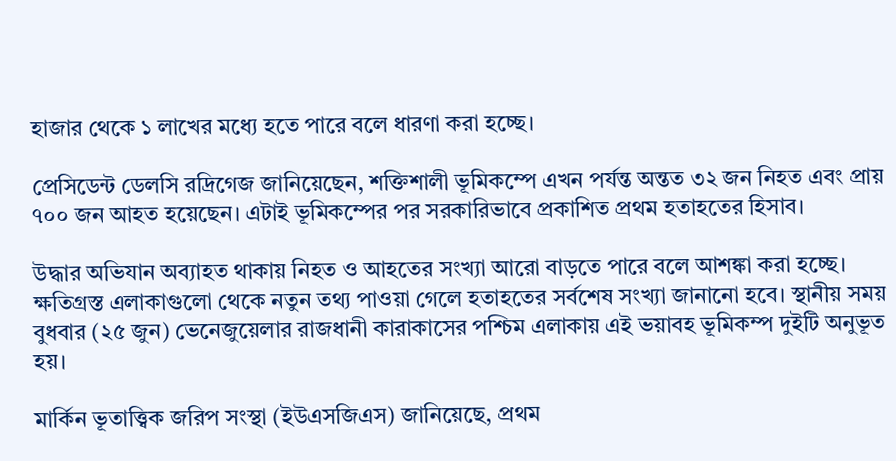হাজার থেকে ১ লাখের মধ্যে হতে পারে বলে ধারণা করা হচ্ছে।

প্রেসিডেন্ট ডেলসি রদ্রিগেজ জানিয়েছেন, শক্তিশালী ভূমিকম্পে এখন পর্যন্ত অন্তত ৩২ জন নিহত এবং প্রায় ৭০০ জন আহত হয়েছেন। এটাই ভূমিকম্পের পর সরকারিভাবে প্রকাশিত প্রথম হতাহতের হিসাব।

উদ্ধার অভিযান অব্যাহত থাকায় নিহত ও আহতের সংখ্যা আরো বাড়তে পারে বলে আশঙ্কা করা হচ্ছে। ক্ষতিগ্রস্ত এলাকাগুলো থেকে নতুন তথ্য পাওয়া গেলে হতাহতের সর্বশেষ সংখ্যা জানানো হবে। স্থানীয় সময় বুধবার (২৫ জুন) ভেনেজুয়েলার রাজধানী কারাকাসের পশ্চিম এলাকায় এই ভয়াবহ ভূমিকম্প দুইটি অনুভূত হয়।

মার্কিন ভূতাত্ত্বিক জরিপ সংস্থা (ইউএসজিএস) জানিয়েছে, প্রথম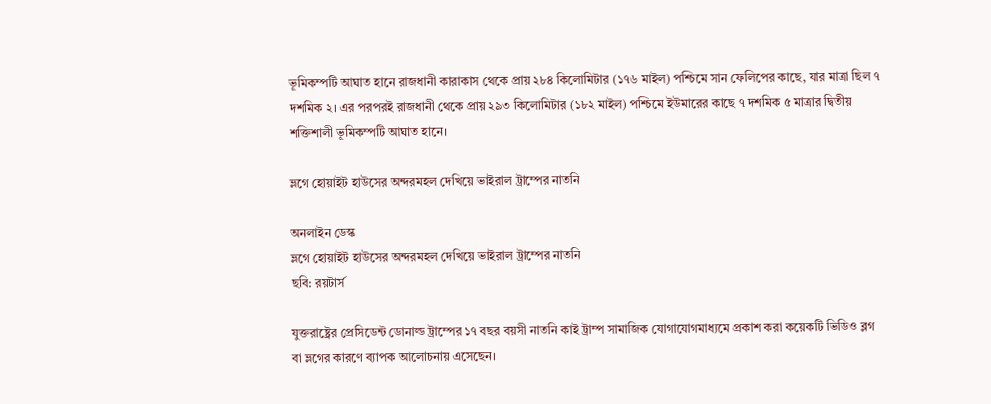ভূমিকম্পটি আঘাত হানে রাজধানী কারাকাস থেকে প্রায় ২৮৪ কিলোমিটার (১৭৬ মাইল) পশ্চিমে সান ফেলিপের কাছে, যার মাত্রা ছিল ৭ দশমিক ২। এর পরপরই রাজধানী থেকে প্রায় ২৯৩ কিলোমিটার (১৮২ মাইল) পশ্চিমে ইউমারের কাছে ৭ দশমিক ৫ মাত্রার দ্বিতীয় শক্তিশালী ভূমিকম্পটি আঘাত হানে।

ভ্লগে হোয়াইট হাউসের অন্দরমহল দেখিয়ে ভাইরাল ট্রাম্পের নাতনি

অনলাইন ডেস্ক
ভ্লগে হোয়াইট হাউসের অন্দরমহল দেখিয়ে ভাইরাল ট্রাম্পের নাতনি
ছবি: রয়টার্স

যুক্তরাষ্ট্রের প্রেসিডেন্ট ডোনাল্ড ট্রাম্পের ১৭ বছর বয়সী নাতনি কাই ট্রাম্প সামাজিক যোগাযোগমাধ্যমে প্রকাশ করা কয়েকটি ভিডিও ব্লগ বা ভ্লগের কারণে ব্যাপক আলোচনায় এসেছেন।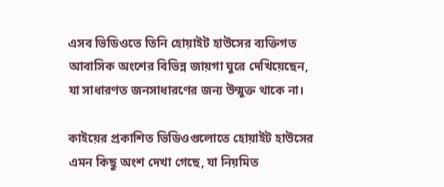এসব ভিডিওতে তিনি হোয়াইট হাউসের ব্যক্তিগত আবাসিক অংশের বিভিন্ন জায়গা ঘুরে দেখিয়েছেন, যা সাধারণত জনসাধারণের জন্য উন্মুক্ত থাকে না।

কাইয়ের প্রকাশিত ভিডিওগুলোতে হোয়াইট হাউসের এমন কিছু অংশ দেখা গেছে, যা নিয়মিত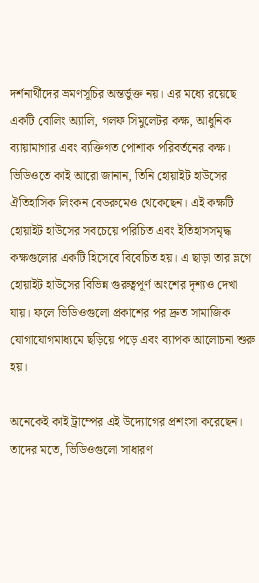দর্শনার্থীদের ভ্রমণসূচির অন্তর্ভুক্ত নয়। এর মধ্যে রয়েছে একটি বোলিং অ্যালি, গলফ সিমুলেটর কক্ষ, আধুনিক ব্যায়ামাগার এবং ব্যক্তিগত পোশাক পরিবর্তনের কক্ষ। ভিডিওতে কাই আরো জানান, তিনি হোয়াইট হাউসের ঐতিহাসিক লিংকন বেডরুমেও থেকেছেন। এই কক্ষটি হোয়াইট হাউসের সবচেয়ে পরিচিত এবং ইতিহাসসমৃদ্ধ কক্ষগুলোর একটি হিসেবে বিবেচিত হয়। এ ছাড়া তার ভ্লগে হোয়াইট হাউসের বিভিন্ন গুরুত্বপূর্ণ অংশের দৃশ্যও দেখা যায়। ফলে ভিডিওগুলো প্রকাশের পর দ্রুত সামাজিক যোগাযোগমাধ্যমে ছড়িয়ে পড়ে এবং ব্যাপক আলোচনা শুরু হয়।

অনেকেই কাই ট্রাম্পের এই উদ্যোগের প্রশংসা করেছেন। তাদের মতে, ভিডিওগুলো সাধারণ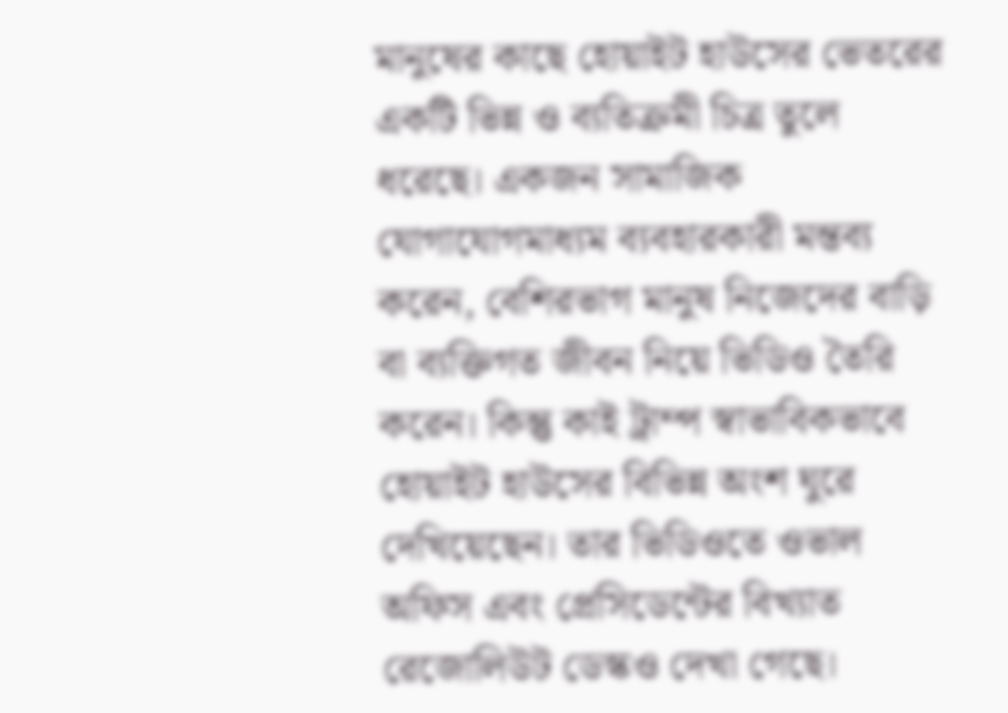মানুষের কাছে হোয়াইট হাউসের ভেতরের একটি ভিন্ন ও ব্যতিক্রমী চিত্র তুলে ধরেছে। একজন সামাজিক যোগাযোগমাধ্যম ব্যবহারকারী মন্তব্য করেন, বেশিরভাগ মানুষ নিজেদের বাড়ি বা ব্যক্তিগত জীবন নিয়ে ভিডিও তৈরি করেন। কিন্তু কাই ট্রাম্প স্বাভাবিকভাবে হোয়াইট হাউসের বিভিন্ন অংশ ঘুরে দেখিয়েছেন। তার ভিডিওতে ওভাল অফিস এবং প্রেসিডেন্টের বিখ্যাত রেজোলিউট ডেস্কও দেখা গেছে।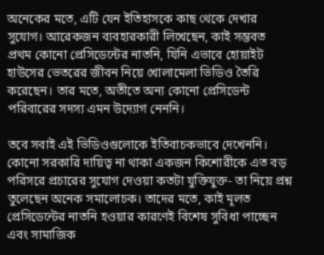অনেকের মতে, এটি যেন ইতিহাসকে কাছ থেকে দেখার সুযোগ। আরেকজন ব্যবহারকারী লিখেছেন, কাই সম্ভবত প্রথম কোনো প্রেসিডেন্টের নাতনি, যিনি এভাবে হোয়াইট হাউসের ভেতরের জীবন নিয়ে খোলামেলা ভিডিও তৈরি করেছেন। তার মতে, অতীতে অন্য কোনো প্রেসিডেন্ট পরিবারের সদস্য এমন উদ্যোগ নেননি।

তবে সবাই এই ভিডিওগুলোকে ইতিবাচকভাবে দেখেননি। কোনো সরকারি দায়িত্ব না থাকা একজন কিশোরীকে এত বড় পরিসরে প্রচারের সুযোগ দেওয়া কতটা যুক্তিযুক্ত- তা নিয়ে প্রশ্ন তুলেছেন অনেক সমালোচক। তাদের মতে, কাই মূলত প্রেসিডেন্টের নাতনি হওয়ার কারণেই বিশেষ সুবিধা পাচ্ছেন এবং সামাজিক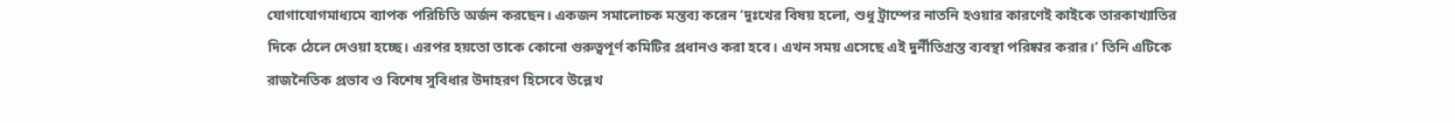যোগাযোগমাধ্যমে ব্যাপক পরিচিতি অর্জন করছেন। একজন সমালোচক মন্তব্য করেন ‘দুঃখের বিষয় হলো, শুধু ট্রাম্পের নাতনি হওয়ার কারণেই কাইকে তারকাখ্যাতির দিকে ঠেলে দেওয়া হচ্ছে। এরপর হয়তো তাকে কোনো গুরুত্বপূর্ণ কমিটির প্রধানও করা হবে। এখন সময় এসেছে এই দুর্নীতিগ্রস্ত ব্যবস্থা পরিষ্কার করার।’ তিনি এটিকে রাজনৈতিক প্রভাব ও বিশেষ সুবিধার উদাহরণ হিসেবে উল্লেখ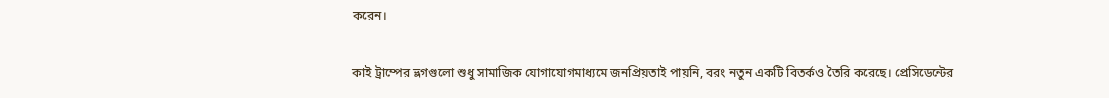করেন।

কাই ট্রাম্পের ভ্লগগুলো শুধু সামাজিক যোগাযোগমাধ্যমে জনপ্রিয়তাই পায়নি, বরং নতুন একটি বিতর্কও তৈরি করেছে। প্রেসিডেন্টের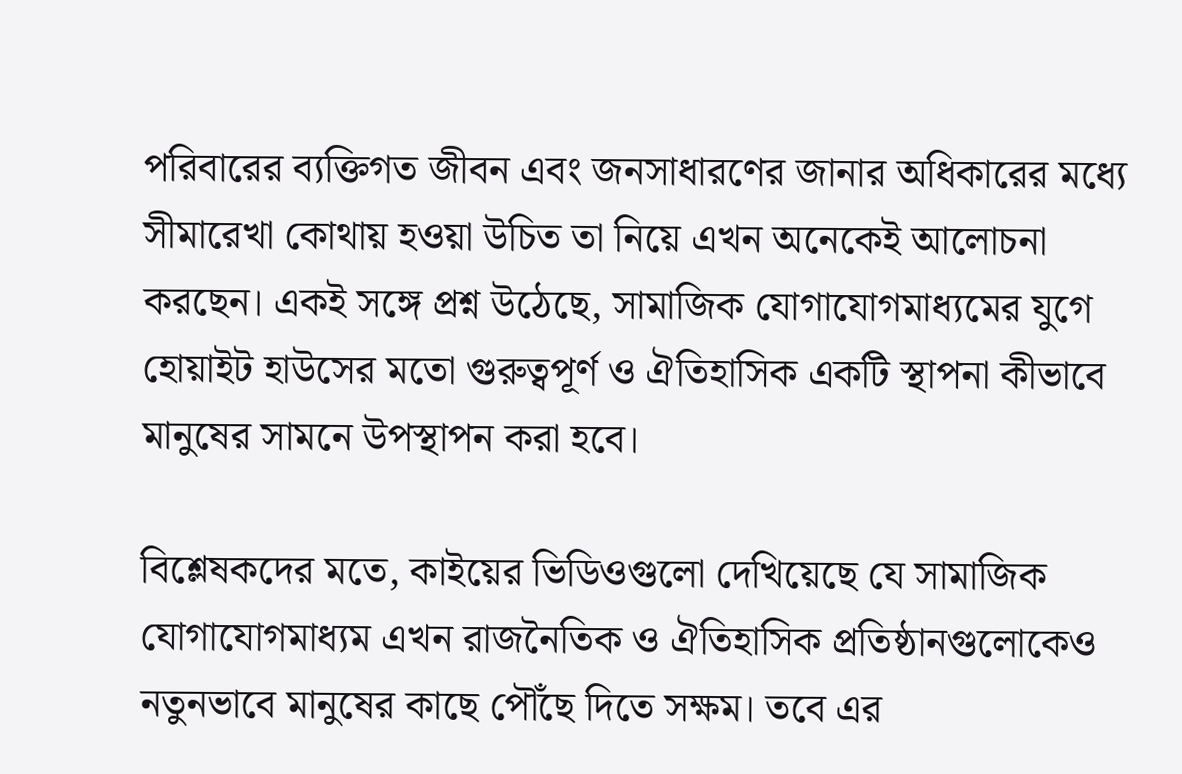পরিবারের ব্যক্তিগত জীবন এবং জনসাধারণের জানার অধিকারের মধ্যে সীমারেখা কোথায় হওয়া উচিত তা নিয়ে এখন অনেকেই আলোচনা করছেন। একই সঙ্গে প্রশ্ন উঠেছে, সামাজিক যোগাযোগমাধ্যমের যুগে হোয়াইট হাউসের মতো গুরুত্বপূর্ণ ও ঐতিহাসিক একটি স্থাপনা কীভাবে মানুষের সামনে উপস্থাপন করা হবে।

বিশ্লেষকদের মতে, কাইয়ের ভিডিওগুলো দেখিয়েছে যে সামাজিক যোগাযোগমাধ্যম এখন রাজনৈতিক ও ঐতিহাসিক প্রতিষ্ঠানগুলোকেও নতুনভাবে মানুষের কাছে পৌঁছে দিতে সক্ষম। তবে এর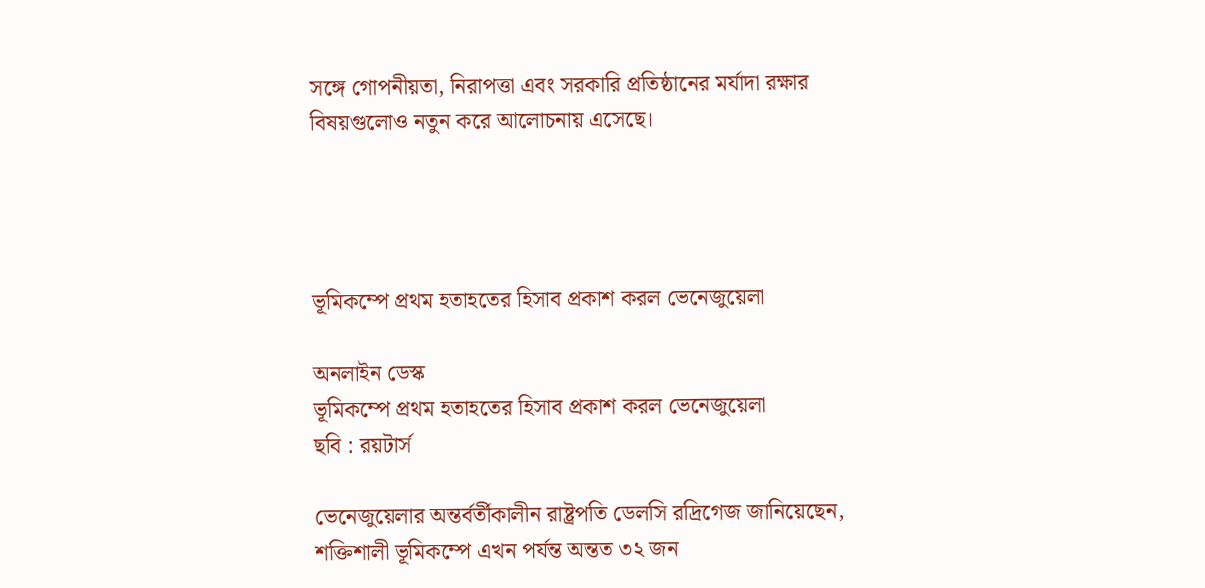সঙ্গে গোপনীয়তা, নিরাপত্তা এবং সরকারি প্রতিষ্ঠানের মর্যাদা রক্ষার বিষয়গুলোও নতুন করে আলোচনায় এসেছে।




ভূমিকম্পে প্রথম হতাহতের হিসাব প্রকাশ করল ভেনেজুয়েলা

অনলাইন ডেস্ক
ভূমিকম্পে প্রথম হতাহতের হিসাব প্রকাশ করল ভেনেজুয়েলা
ছবি : রয়টার্স

ভেনেজুয়েলার অন্তর্বর্তীকালীন রাষ্ট্রপতি ডেলসি রদ্রিগেজ জানিয়েছেন, শক্তিশালী ভূমিকম্পে এখন পর্যন্ত অন্তত ৩২ জন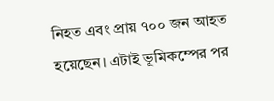নিহত এবং প্রায় ৭০০ জন আহত হয়েছেন। এটাই ভূমিকম্পের পর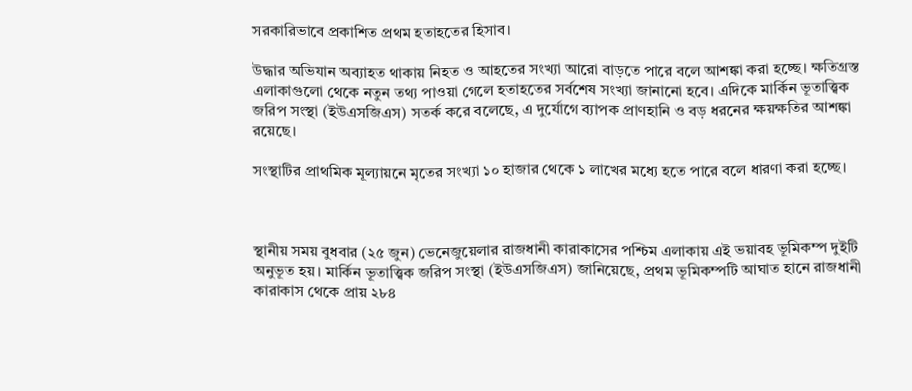সরকারিভাবে প্রকাশিত প্রথম হতাহতের হিসাব।

উদ্ধার অভিযান অব্যাহত থাকায় নিহত ও আহতের সংখ্যা আরো বাড়তে পারে বলে আশঙ্কা করা হচ্ছে। ক্ষতিগ্রস্ত এলাকাগুলো থেকে নতুন তথ্য পাওয়া গেলে হতাহতের সর্বশেষ সংখ্যা জানানো হবে। এদিকে মার্কিন ভূতাত্ত্বিক জরিপ সংস্থা (ইউএসজিএস) সতর্ক করে বলেছে, এ দুর্যোগে ব্যাপক প্রাণহানি ও বড় ধরনের ক্ষয়ক্ষতির আশঙ্কা রয়েছে।

সংস্থাটির প্রাথমিক মূল্যায়নে মৃতের সংখ্যা ১০ হাজার থেকে ১ লাখের মধ্যে হতে পারে বলে ধারণা করা হচ্ছে।



স্থানীয় সময় বুধবার (২৫ জুন) ভেনেজুয়েলার রাজধানী কারাকাসের পশ্চিম এলাকায় এই ভয়াবহ ভূমিকম্প দুইটি অনুভূত হয়। মার্কিন ভূতাত্ত্বিক জরিপ সংস্থা (ইউএসজিএস) জানিয়েছে, প্রথম ভূমিকম্পটি আঘাত হানে রাজধানী কারাকাস থেকে প্রায় ২৮৪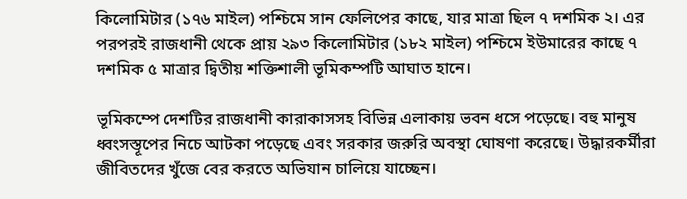কিলোমিটার (১৭৬ মাইল) পশ্চিমে সান ফেলিপের কাছে, যার মাত্রা ছিল ৭ দশমিক ২। এর পরপরই রাজধানী থেকে প্রায় ২৯৩ কিলোমিটার (১৮২ মাইল) পশ্চিমে ইউমারের কাছে ৭ দশমিক ৫ মাত্রার দ্বিতীয় শক্তিশালী ভূমিকম্পটি আঘাত হানে।

ভূমিকম্পে দেশটির রাজধানী কারাকাসসহ বিভিন্ন এলাকায় ভবন ধসে পড়েছে। বহু মানুষ ধ্বংসস্তূপের নিচে আটকা পড়েছে এবং সরকার জরুরি অবস্থা ঘোষণা করেছে। উদ্ধারকর্মীরা জীবিতদের খুঁজে বের করতে অভিযান চালিয়ে যাচ্ছেন।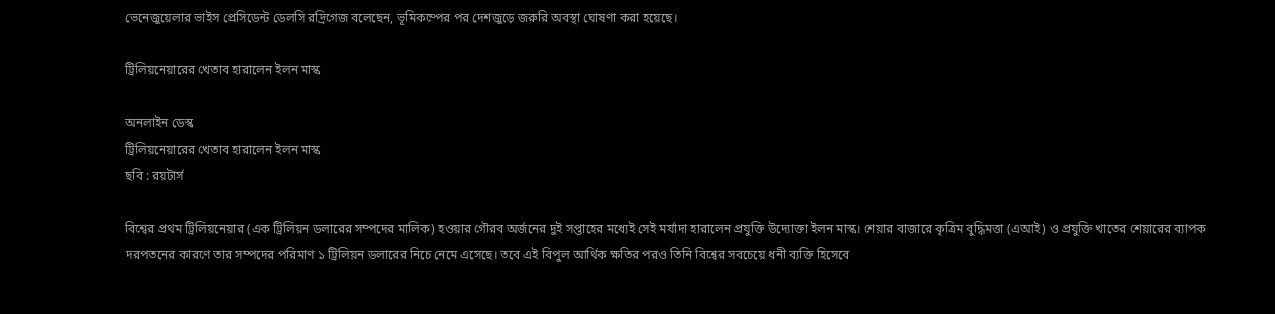ভেনেজুয়েলার ভাইস প্রেসিডেন্ট ডেলসি রদ্রিগেজ বলেছেন, ভূমিকম্পের পর দেশজুড়ে জরুরি অবস্থা ঘোষণা করা হয়েছে।

ট্রিলিয়নেয়ারের খেতাব হারালেন ইলন মাস্ক

অনলাইন ডেস্ক
ট্রিলিয়নেয়ারের খেতাব হারালেন ইলন মাস্ক
ছবি : রয়টার্স

বিশ্বের প্রথম ট্রিলিয়নেয়ার (এক ট্রিলিয়ন ডলারের সম্পদের মালিক) হওয়ার গৌরব অর্জনের দুই সপ্তাহের মধ্যেই সেই মর্যাদা হারালেন প্রযুক্তি উদ্যোক্তা ইলন মাস্ক। শেয়ার বাজারে কৃত্রিম বুদ্ধিমত্তা (এআই) ও প্রযুক্তি খাতের শেয়ারের ব্যাপক দরপতনের কারণে তার সম্পদের পরিমাণ ১ ট্রিলিয়ন ডলারের নিচে নেমে এসেছে। তবে এই বিপুল আর্থিক ক্ষতির পরও তিনি বিশ্বের সবচেয়ে ধনী ব্যক্তি হিসেবে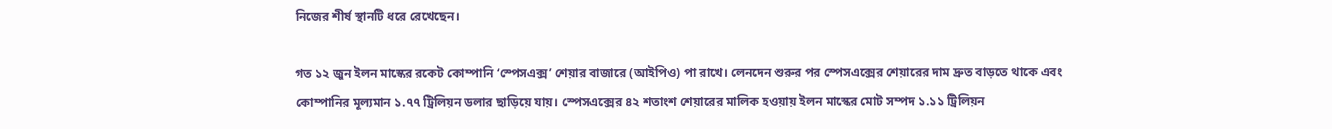নিজের শীর্ষ স্থানটি ধরে রেখেছেন।

গত ১২ জুন ইলন মাস্কের রকেট কোম্পানি ‘স্পেসএক্স’ শেয়ার বাজারে (আইপিও) পা রাখে। লেনদেন শুরুর পর স্পেসএক্সের শেয়ারের দাম দ্রুত বাড়তে থাকে এবং কোম্পানির মূল্যমান ১.৭৭ ট্রিলিয়ন ডলার ছাড়িয়ে যায়। স্পেসএক্সের ৪২ শতাংশ শেয়ারের মালিক হওয়ায় ইলন মাস্কের মোট সম্পদ ১.১১ ট্রিলিয়ন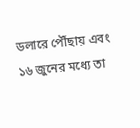ডলারে পৌঁছায় এবং ১৬ জুনের মধ্যে তা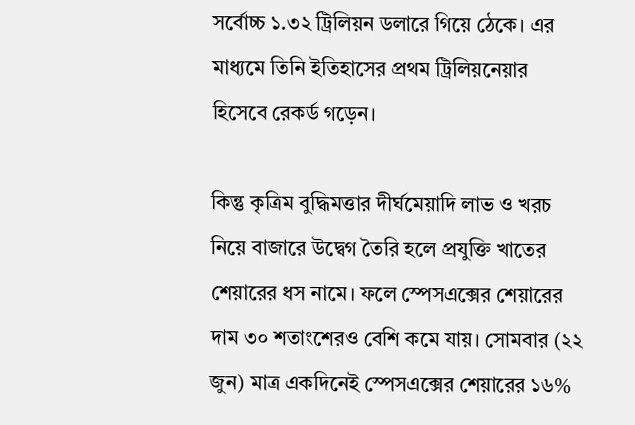সর্বোচ্চ ১.৩২ ট্রিলিয়ন ডলারে গিয়ে ঠেকে। এর মাধ্যমে তিনি ইতিহাসের প্রথম ট্রিলিয়নেয়ার হিসেবে রেকর্ড গড়েন।

কিন্তু কৃত্রিম বুদ্ধিমত্তার দীর্ঘমেয়াদি লাভ ও খরচ নিয়ে বাজারে উদ্বেগ তৈরি হলে প্রযুক্তি খাতের শেয়ারের ধস নামে। ফলে স্পেসএক্সের শেয়ারের দাম ৩০ শতাংশেরও বেশি কমে যায়। সোমবার (২২ জুন) মাত্র একদিনেই স্পেসএক্সের শেয়ারের ১৬%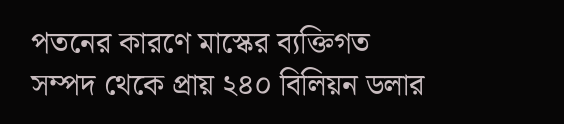পতনের কারণে মাস্কের ব্যক্তিগত সম্পদ থেকে প্রায় ২৪০ বিলিয়ন ডলার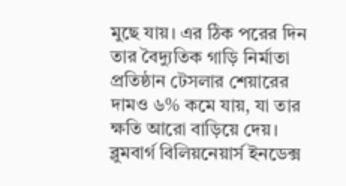মুছে যায়। এর ঠিক পরের দিন তার বৈদ্যুতিক গাড়ি নির্মাতা প্রতিষ্ঠান টেসলার শেয়ারের দামও ৬% কমে যায়, যা তার ক্ষতি আরো বাড়িয়ে দেয়। ব্লুমবার্গ বিলিয়নেয়ার্স ইনডেক্স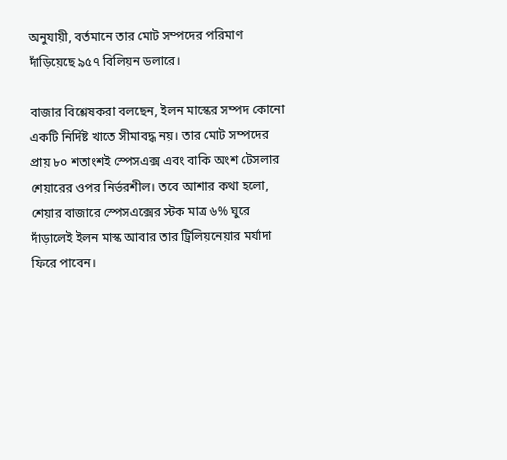অনুযায়ী, বর্তমানে তার মোট সম্পদের পরিমাণ দাঁড়িয়েছে ৯৫৭ বিলিয়ন ডলারে।

বাজার বিশ্লেষকরা বলছেন, ইলন মাস্কের সম্পদ কোনো একটি নির্দিষ্ট খাতে সীমাবদ্ধ নয়। তার মোট সম্পদের প্রায় ৮০ শতাংশই স্পেসএক্স এবং বাকি অংশ টেসলার শেয়ারের ওপর নির্ভরশীল। তবে আশার কথা হলো, শেয়ার বাজারে স্পেসএক্সের স্টক মাত্র ৬% ঘুরে দাঁড়ালেই ইলন মাস্ক আবার তার ট্রিলিয়নেয়ার মর্যাদা ফিরে পাবেন।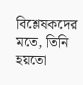বিশ্লেষকদের মতে, তিনি হয়তো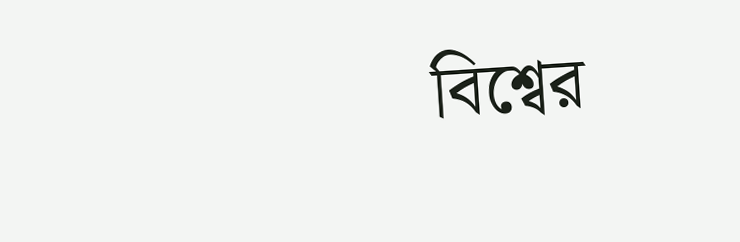বিশ্বের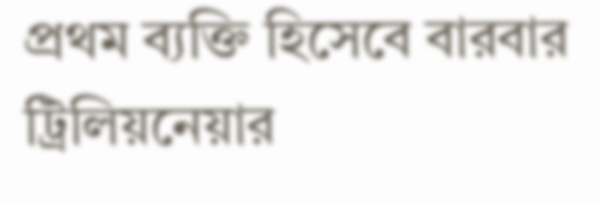প্রথম ব্যক্তি হিসেবে বারবার ট্রিলিয়নেয়ার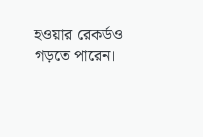হওয়ার রেকর্ডও গড়তে পারেন।